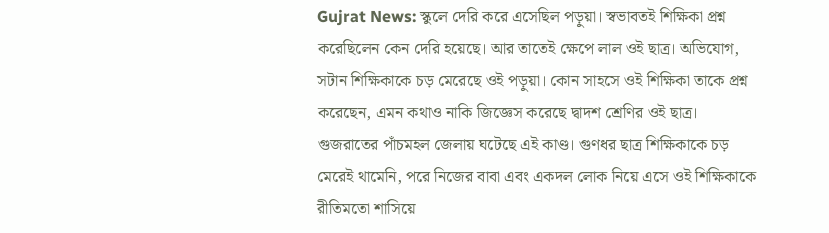Gujrat News: স্কুলে দেরি করে এসেছিল পড়ুয়া। স্বভাবতই শিক্ষিকা প্রশ্ন করেছিলেন কেন দেরি হয়েছে। আর তাতেই ক্ষেপে লাল ওই ছাত্র। অভিযোগ, সটান শিক্ষিকাকে চড় মেরেছে ওই পড়ুয়া। কোন সাহসে ওই শিক্ষিকা তাকে প্রশ্ন করেছেন, এমন কথাও নাকি জিজ্ঞেস করেছে দ্বাদশ শ্রেণির ওই ছাত্র। গুজরাতের পাঁচমহল জেলায় ঘটেছে এই কাণ্ড। গুণধর ছাত্র শিক্ষিকাকে চড় মেরেই থামেনি, পরে নিজের বাবা এবং একদল লোক নিয়ে এসে ওই শিক্ষিকাকে রীতিমতো শাসিয়ে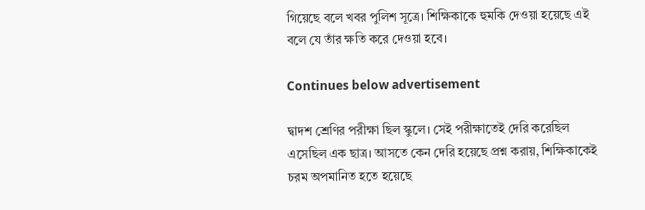গিয়েছে বলে খবর পুলিশ সূত্রে। শিক্ষিকাকে হুমকি দেওয়া হয়েছে এই বলে যে তাঁর ক্ষতি করে দেওয়া হবে।

Continues below advertisement

দ্বাদশ শ্রেণির পরীক্ষা ছিল স্কুলে। সেই পরীক্ষাতেই দেরি করেছিল এসেছিল এক ছাত্র। আসতে কেন দেরি হয়েছে প্রশ্ন করায়, শিক্ষিকাকেই চরম অপমানিত হতে হয়েছে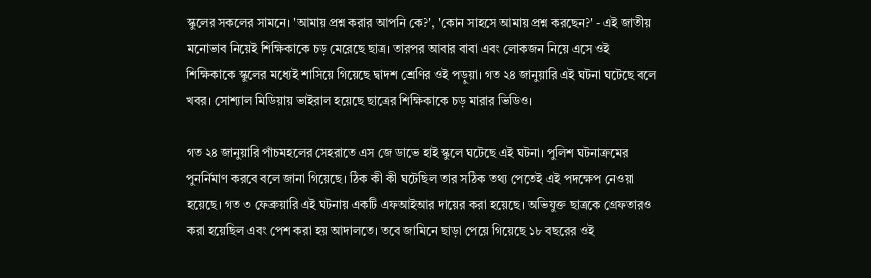স্কুলের সকলের সামনে। 'আমায় প্রশ্ন করার আপনি কে?', 'কোন সাহসে আমায় প্রশ্ন করছেন?' - এই জাতীয় মনোভাব নিয়েই শিক্ষিকাকে চড় মেরেছে ছাত্র। তারপর আবার বাবা এবং লোকজন নিয়ে এসে ওই শিক্ষিকাকে স্কুলের মধ্যেই শাসিয়ে গিয়েছে দ্বাদশ শ্রেণির ওই পড়ুয়া। গত ২৪ জানুয়ারি এই ঘটনা ঘটেছে বলে খবর। সোশ্যাল মিডিয়ায় ভাইরাল হয়েছে ছাত্রের শিক্ষিকাকে চড় মারার ভিডিও।

গত ২৪ জানুয়ারি পাঁচমহলের সেহরাতে এস জে ডাভে হাই স্কুলে ঘটেছে এই ঘটনা। পুলিশ ঘটনাক্রমের পুনর্নিমাণ করবে বলে জানা গিয়েছে। ঠিক কী কী ঘটেছিল তার সঠিক তথ্য পেতেই এই পদক্ষেপ নেওয়া হয়েছে। গত ৩ ফেব্রুয়ারি এই ঘটনায় একটি এফআইআর দায়ের করা হয়েছে। অভিযুক্ত ছাত্রকে গ্রেফতারও করা হয়েছিল এবং পেশ করা হয় আদালতে। তবে জামিনে ছাড়া পেয়ে গিয়েছে ১৮ বছরের ওই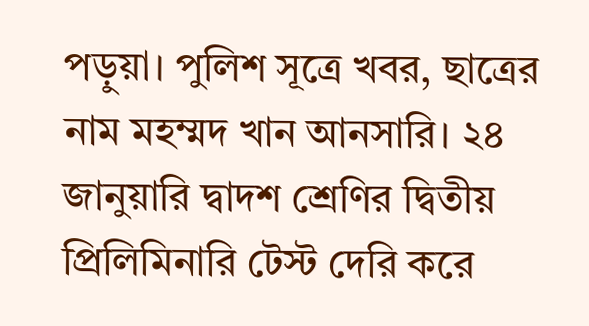পড়ুয়া। পুলিশ সূত্রে খবর, ছাত্রের নাম মহম্মদ খান আনসারি। ২৪ জানুয়ারি দ্বাদশ শ্রেণির দ্বিতীয় প্রিলিমিনারি টেস্ট দেরি করে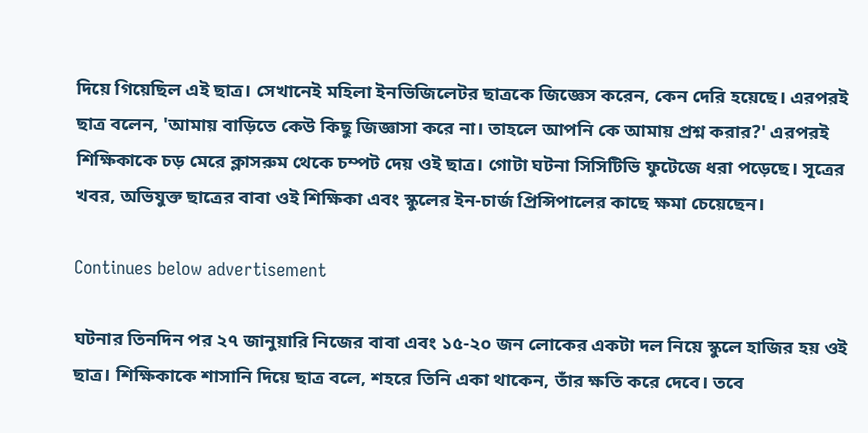দিয়ে গিয়েছিল এই ছাত্র। সেখানেই মহিলা ইনভিজিলেটর ছাত্রকে জিজ্ঞেস করেন, কেন দেরি হয়েছে। এরপরই ছাত্র বলেন, 'আমায় বাড়িতে কেউ কিছু জিজ্ঞাসা করে না। তাহলে আপনি কে আমায় প্রশ্ন করার?' এরপরই শিক্ষিকাকে চড় মেরে ক্লাসরুম থেকে চম্পট দেয় ওই ছাত্র। গোটা ঘটনা সিসিটিভি ফুটেজে ধরা পড়েছে। সূত্রের খবর, অভিযুক্ত ছাত্রের বাবা ওই শিক্ষিকা এবং স্কুলের ইন-চার্জ প্রিন্সিপালের কাছে ক্ষমা চেয়েছেন।

Continues below advertisement

ঘটনার তিনদিন পর ২৭ জানুয়ারি নিজের বাবা এবং ১৫-২০ জন লোকের একটা দল নিয়ে স্কুলে হাজির হয় ওই ছাত্র। শিক্ষিকাকে শাসানি দিয়ে ছাত্র বলে, শহরে তিনি একা থাকেন, তাঁর ক্ষতি করে দেবে। তবে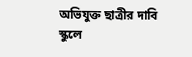অভিযুক্ত ছাত্রীর দাবি স্কুলে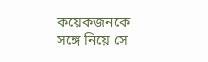কয়েকজনকে সঙ্গে নিয়ে সে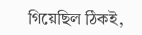গিয়েছিল ঠিকই,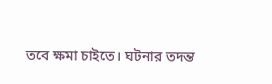তবে ক্ষমা চাইতে। ঘটনার তদন্ত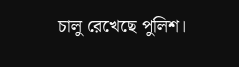চালু রেখেছে পুলিশ।